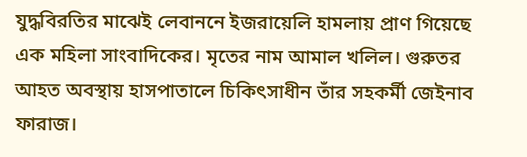যুদ্ধবিরতির মাঝেই লেবাননে ইজরায়েলি হামলায় প্রাণ গিয়েছে এক মহিলা সাংবাদিকের। মৃতের নাম আমাল খলিল। গুরুতর আহত অবস্থায় হাসপাতালে চিকিৎসাধীন তাঁর সহকর্মী জেইনাব ফারাজ।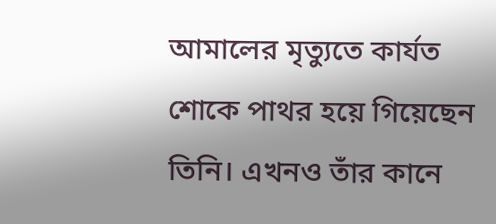আমালের মৃত্যুতে কার্যত শোকে পাথর হয়ে গিয়েছেন তিনি। এখনও তাঁর কানে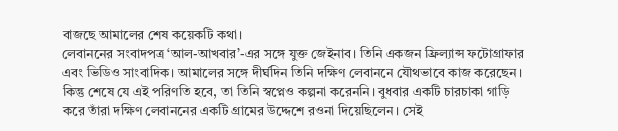বাজছে আমালের শেষ কয়েকটি কথা।
লেবাননের সংবাদপত্র ‘আল-আখবার’-এর সঙ্গে যুক্ত জেইনাব। তিনি একজন ফ্রিল্যান্স ফটোগ্রাফার এবং ভিডিও সাংবাদিক। আমালের সঙ্গে দীর্ঘদিন তিনি দক্ষিণ লেবাননে যৌথভাবে কাজ করেছেন। কিন্তু শেষে যে এই পরিণতি হবে, তা তিনি স্বপ্নেও কল্পনা করেননি। বুধবার একটি চারচাকা গাড়ি করে তাঁরা দক্ষিণ লেবাননের একটি গ্রামের উদ্দেশে রওনা দিয়েছিলেন। সেই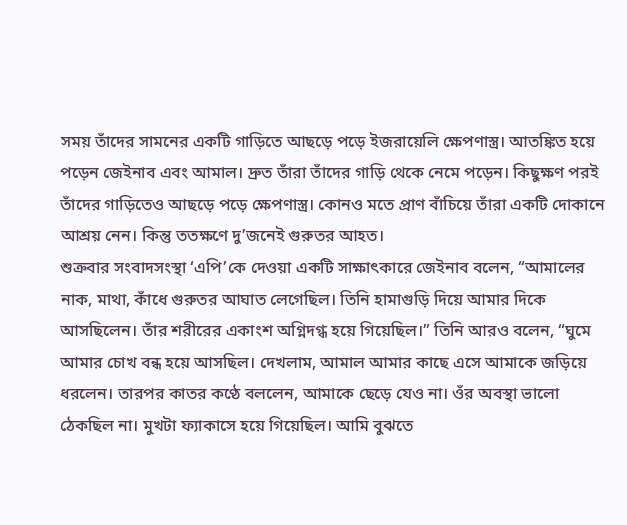সময় তাঁদের সামনের একটি গাড়িতে আছড়ে পড়ে ইজরায়েলি ক্ষেপণাস্ত্র। আতঙ্কিত হয়ে পড়েন জেইনাব এবং আমাল। দ্রুত তাঁরা তাঁদের গাড়ি থেকে নেমে পড়েন। কিছুক্ষণ পরই তাঁদের গাড়িতেও আছড়ে পড়ে ক্ষেপণাস্ত্র। কোনও মতে প্রাণ বাঁচিয়ে তাঁরা একটি দোকানে আশ্রয় নেন। কিন্তু ততক্ষণে দু’জনেই গুরুতর আহত।
শুক্রবার সংবাদসংস্থা ‘এপি’কে দেওয়া একটি সাক্ষাৎকারে জেইনাব বলেন, “আমালের নাক, মাথা, কাঁধে গুরুতর আঘাত লেগেছিল। তিনি হামাগুড়ি দিয়ে আমার দিকে আসছিলেন। তাঁর শরীরের একাংশ অগ্নিদগ্ধ হয়ে গিয়েছিল।” তিনি আরও বলেন, “ঘুমে আমার চোখ বন্ধ হয়ে আসছিল। দেখলাম, আমাল আমার কাছে এসে আমাকে জড়িয়ে ধরলেন। তারপর কাতর কণ্ঠে বললেন, আমাকে ছেড়ে যেও না। ওঁর অবস্থা ভালো ঠেকছিল না। মুখটা ফ্যাকাসে হয়ে গিয়েছিল। আমি বুঝতে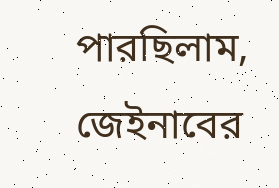পারছিলাম, জেইনাবের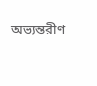অভ্যন্তরীণ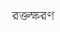রক্তক্ষরণ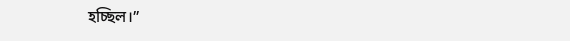হচ্ছিল।”